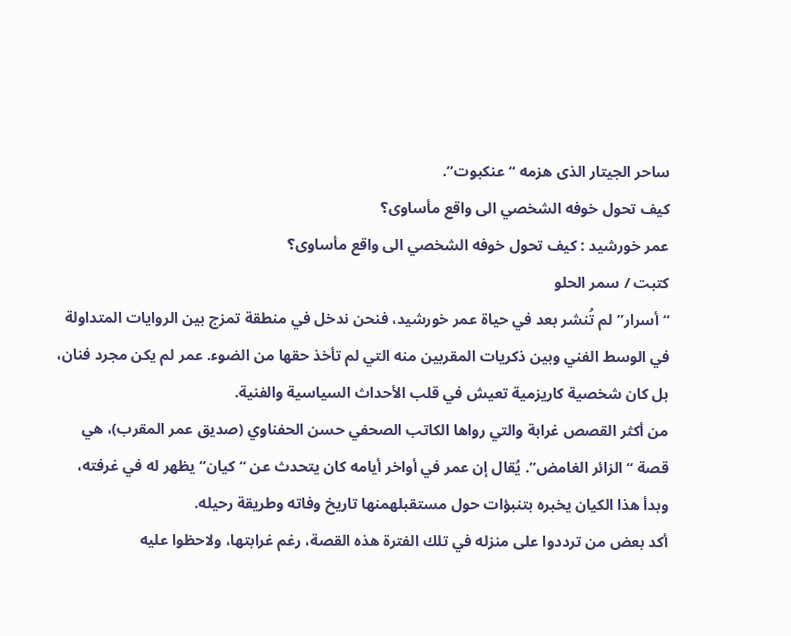ساحر الجيتار الذى هزمه “عنكبوت”.
كيف تحول خوفه الشخصي الى واقع مأساوى؟
عمر خورشيد : كيف تحول خوفه الشخصي الى واقع مأساوى؟
كتبت / سمر الحلو
“أسرار” لم تُنشر بعد في حياة عمر خورشيد، فنحن ندخل في منطقة تمزج بين الروايات المتداولة في الوسط الفني وبين ذكريات المقربين منه التي لم تأخذ حقها من الضوء. عمر لم يكن مجرد فنان، بل كان شخصية كاريزمية تعيش في قلب الأحداث السياسية والفنية.
من أكثر القصص غرابة والتي رواها الكاتب الصحفي حسن الحفناوي (صديق عمر المقرب)، هي قصة “الزائر الغامض”. يُقال إن عمر في أواخر أيامه كان يتحدث عن “كيان” يظهر له في غرفته، وبدأ هذا الكيان يخبره بتنبؤات حول مستقبلهمنها تاريخ وفاته وطريقة رحيله.
أكد بعض من ترددوا على منزله في تلك الفترة هذه القصة، رغم غرابتها، ولاحظوا عليه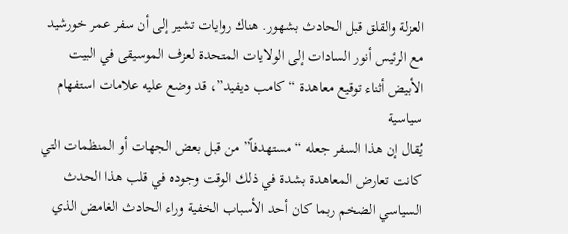العزلة والقلق قبل الحادث بشهور. هناك روايات تشير إلى أن سفر عمر خورشيد مع الرئيس أنور السادات إلى الولايات المتحدة لعزف الموسيقى في البيت الأبيض أثناء توقيع معاهدة “كامب ديفيد”، قد وضع عليه علامات استفهام سياسية
يُقال إن هذا السفر جعله “مستهدفاً” من قبل بعض الجهات أو المنظمات التي كانت تعارض المعاهدة بشدة في ذلك الوقت وجوده في قلب هذا الحدث السياسي الضخم ربما كان أحد الأسباب الخفية وراء الحادث الغامض الذي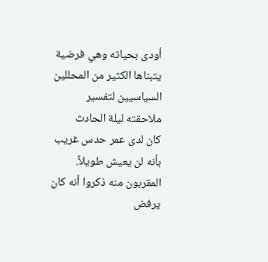أودى بحياته وهي فرضية يتبناها الكثير من المحللين السياسيين لتفسير ملاحقته ليلة الحادث
كان لدى عمر حدس غريب بأنه لن يعيش طويلاً. المقربون منه ذكروا أنه كان يرفض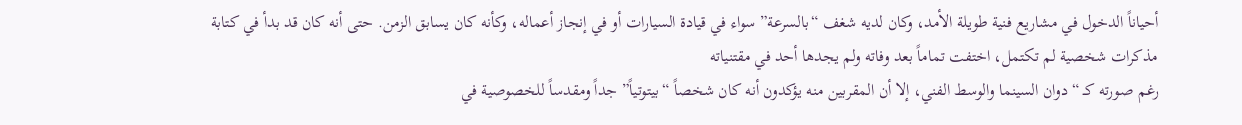أحياناً الدخول في مشاريع فنية طويلة الأمد، وكان لديه شغف “بالسرعة” سواء في قيادة السيارات أو في إنجاز أعماله، وكأنه كان يسابق الزمن. حتى أنه كان قد بدأ في كتابة مذكرات شخصية لم تكتمل، اختفت تماماً بعد وفاته ولم يجدها أحد في مقتنياته
رغم صورته كـ “دوان السينما والوسط الفني، إلا أن المقربين منه يؤكدون أنه كان شخصاً “بيتوتياً” جداً ومقدساً للخصوصية في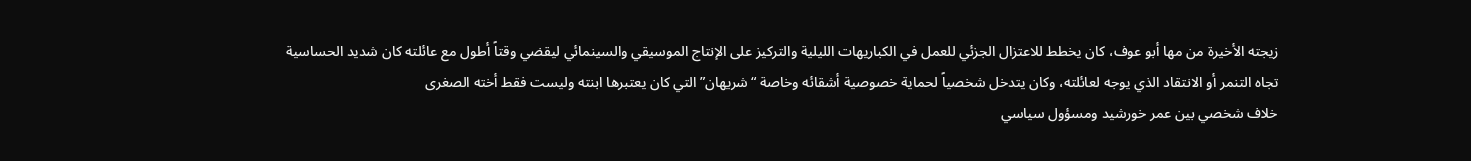زيجته الأخيرة من مها أبو عوف، كان يخطط للاعتزال الجزئي للعمل في الكباريهات الليلية والتركيز على الإنتاج الموسيقي والسينمائي ليقضي وقتاً أطول مع عائلته كان شديد الحساسية تجاه التنمر أو الانتقاد الذي يوجه لعائلته، وكان يتدخل شخصياً لحماية خصوصية أشقائه وخاصة “شريهان” التي كان يعتبرها ابنته وليست فقط أخته الصغرى
خلاف شخصي بين عمر خورشيد ومسؤول سياسي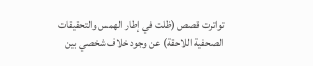تواترت قصص (ظلت في إطار الهمس والتحقيقات الصحفية اللاحقة) عن وجود خلاف شخصي بين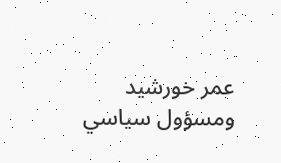عمر خورشيد ومسؤول سياسي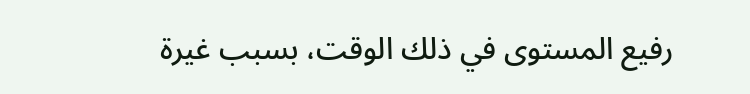رفيع المستوى في ذلك الوقت، بسبب غيرة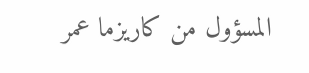المسؤول من كاريزما عمر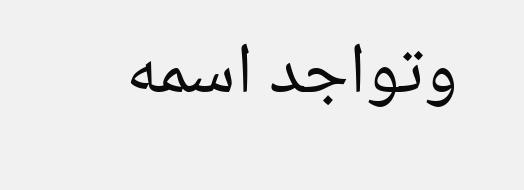وتواجد اسمه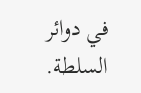في دوائر السلطة.